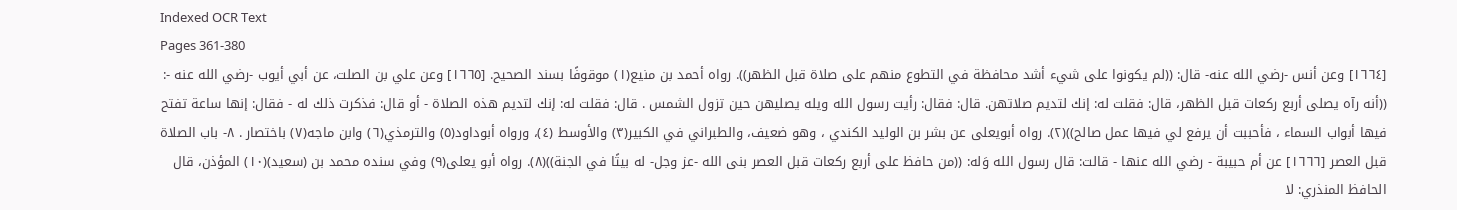Indexed OCR Text
Pages 361-380
[١٦٦٤] وعن أنس -رضي الله عنه- قال: ((لم يكونوا على شيء أشد محافظة في التطوع منهم على صلاة قبل الظهر)). رواه أحمد بن منيع(١) موقوفًا بسند الصحيح. [١٦٦٥] وعن علي بن الصلت، عن أبي أيوب -رضي الله عنه -: ((أنه رآه يصلى أربع ركعات قبل الظهر، قال: فقلت له: إنك لتديم صلاتهن. قال: فقال: رأيت رسول الله ويله يصليهن حين تزول الشمس . قال: فقلت له: إنك لتديم هذه الصلاة - أو قال: فذكرت ذلك له - فقال: إنها ساعة تفتح فيها أبواب السماء ، فأحببت أن يرفع لي فيها عمل صالح))(٢). رواه أبويعلى عن بشر بن الوليد الكندي ، وهو ضعيف، والطبراني في الكبير(٣) والأوسط (٤)، ورواه أبوداود(٥) والترمذي(٦) وابن ماجه(٧) باختصار . ٨- باب الصلاة قبل العصر [١٦٦٦] عن أم حبيبة - رضي الله عنها - قالت: قال رسول الله وَله: ((من حافظ على أربع ركعات قبل العصر بنى الله -عز وجل- له بيتًا في الجنة))(٨). رواه أبو يعلى(٩) وفي سنده محمد بن (سعيد)(١٠) المؤذن، قال الحافظ المنذري: لا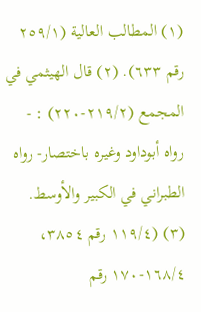(١) المطالب العالية (٢٥٩/١ رقم ٦٣٣). (٢) قال الهيثمي في المجمع (٢١٩/٢-٢٢٠) : - رواه أبوداود وغيره باختصار- رواه الطبراني في الكبير والأوسط. (٣) (١١٩/٤ رقم ٣٨٥٤، ١٦٨/٤-١٧٠ رقم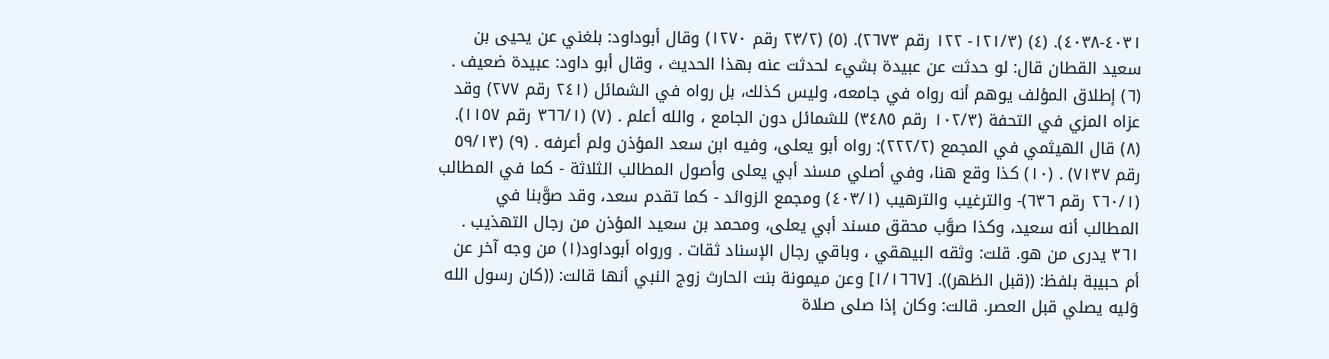٤٠٣١-٤٠٣٨). (٤) (١٢١/٣- ١٢٢ رقم ٢٦٧٣). (٥) (٢٣/٢ رقم ١٢٧٠) وقال أبوداود: بلغني عن يحيى بن سعيد القطان قال: لو حدثت عن عبيدة بشيء لحدثت عنه بهذا الحديث ، وقال أبو داود: عبيدة ضعيف . (٦) إطلاق المؤلف يوهم أنه رواه في جامعه، وليس كذلك، بل رواه في الشمائل (٢٤١ رقم ٢٧٧) وقد عزاه المزي في التحفة (١٠٢/٣ رقم ٣٤٨٥) للشمائل دون الجامع ، والله أعلم . (٧) (٣٦٦/١ رقم ١١٥٧). (٨) قال الهيثمي في المجمع (٢٢٢/٢): رواه أبو يعلى، وفيه ابن سعد المؤذن ولم أعرفه . (٩) (٥٩/١٣ رقم ٧١٣٧) . (١٠) كذا وقع هنا، وفي أصلي مسند أبي يعلى وأصول المطالب الثلاثة - كما في المطالب (٢٦٠/١ رقم ٦٣٦)- والترغيب والترهيب (٤٠٣/١) ومجمع الزوائد - كما تقدم سعد، وقد صوَّبنا في المطالب أنه سعيد، وكذا صوَّب محقق مسند أبي يعلى، ومحمد بن سعيد المؤذن من رجال التهذيب . ٣٦١ يدرى من هو. قلت: وثقه البيهقي ، وباقي رجال الإسناد ثقات . ورواه أبوداود(١) من وجه آخر عن أم حبيبة بلفظ: ((قبل الظهر)). [١/١٦٦٧] وعن ميمونة بنت الحارث زوج النبي أنها قالت: ((كان رسول الله وَليه يصلي قبل العصر. قالت: وكان إذا صلى صلاة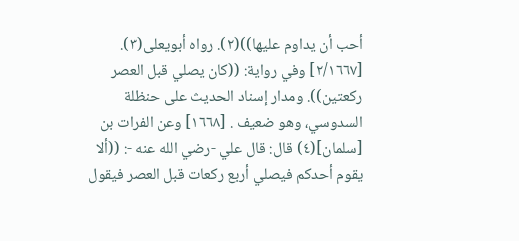أحب أن يداوم عليها))(٢). رواه أبویعلی(٣). [٢/١٦٦٧] وفي رواية: ((كان يصلي قبل العصر ركعتين)). ومدار إسناد الحديث على حنظلة السدوسي، وهو ضعيف . [١٦٦٨] وعن الفرات بن [سلمان](٤) قال: قال علي -رضي الله عنه -: ((ألا يقوم أحدكم فيصلي أربع ركعات قبل العصر فيقول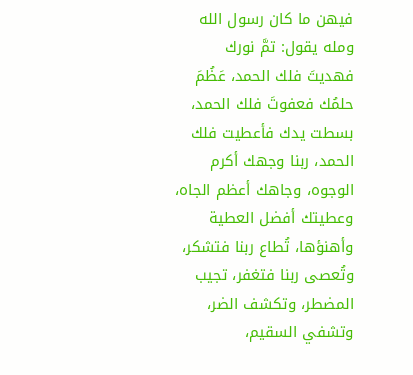فيهن ما كان رسول الله ومله يقول: تمَّ نورك فهديتَ فلك الحمد، عَظُمَ حلمُك فعفوتَ فلك الحمد، بسطت يدك فأعطيت فلك الحمد، ربنا وجهك أكرم الوجوه، وجاهك أعظم الجاه، وعطيتك أفضل العطية وأهنؤها، تُطاع ربنا فتشكر، وتُعصى ربنا فتغفر، تجيب المضطر، وتكشف الضر، وتشفي السقيم،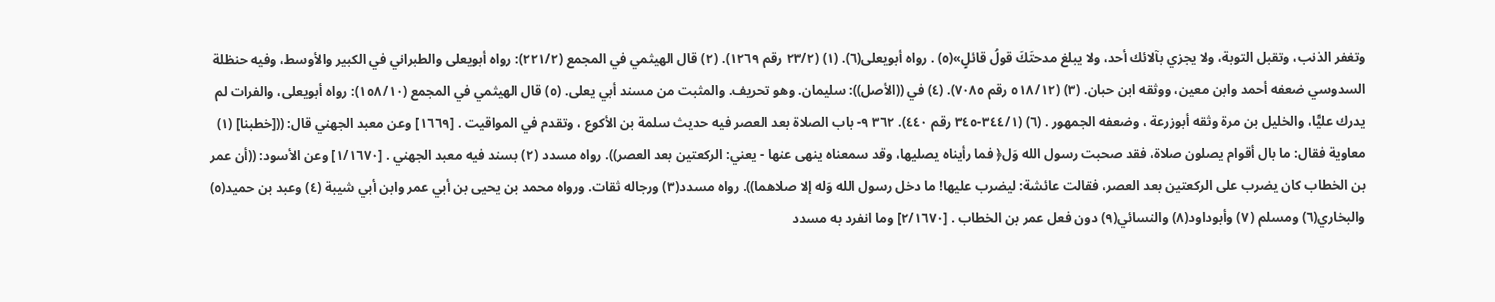وتغفر الذنب، وتقبل التوبة، ولا يجزي بآلائك أحد، ولا يبلغ مدحتَكَ قولُ قائلٍ»(٥) . رواه أبويعلى(٦). (١) (٢٣/٢ رقم ١٢٦٩). (٢) قال الهيثمي في المجمع (٢٢١/٢): رواه أبويعلى والطبراني في الكبير والأوسط، وفيه حنظلة السدوسي ضعفه أحمد وابن معين، ووثقه ابن حبان. (٣) (٥١٨/١٢ رقم ٧٠٨٥). (٤) في ((الأصل)): سليمان. وهو تحريف. والمثبت من مسند أبي يعلى. (٥) قال الهيثمي في المجمع (١٥٨/١٠): رواه أبويعلى، والفرات لم يدرك عليًّا، والخليل بن مرة وثقه أبوزرعة ، وضعفه الجمهور . (٦) (٣٤٤/١-٣٤٥ رقم ٤٤٠). ٣٦٢ ٩- باب الصلاة بعد العصر فيه حديث سلمة بن الأكوع ، وتقدم في المواقيت . [١٦٦٩] وعن معبد الجهني قال: (([خطبنا] (١) معاوية فقال: ما بال أقوام يصلون صلاة، فقد صحبت رسول الله وَل﴿ فما رأيناه يصليها، وقد سمعناه ينهى عنها - يعني: الركعتين بعد العصر)). رواه مسدد (٢) بسند فيه معبد الجهني . [١/١٦٧٠] وعن الأسود: ((أن عمر بن الخطاب كان يضرب على الركعتين بعد العصر، فقالت عائشة: ليضرب عليها! ما دخل رسول الله وَله إلا صلاهما)). رواه مسدد(٣) ورجاله ثقات. ورواه محمد بن يحيى بن أبي عمر وابن أبي شيبة (٤) وعبد بن حميد(٥) والبخاري(٦) ومسلم (٧) وأبوداود(٨) والنسائي(٩) دون فعل عمر بن الخطاب . [٢/١٦٧٠] وما انفرد به مسدد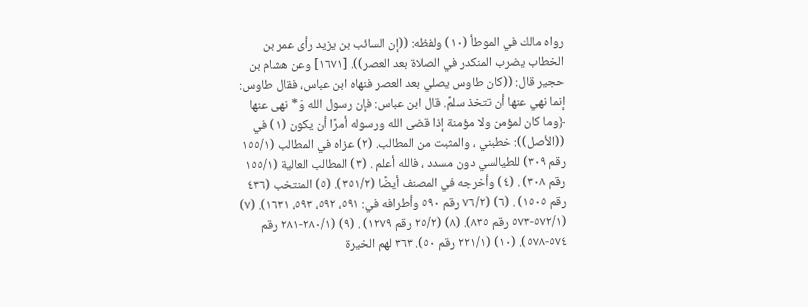رواه مالك في الموطأ (١٠) ولفظه: ((إن السائب بن يزيد رأى عمر بن الخطاب يضرب المنكدر في الصلاة بعد العصر)). [١٦٧١] وعن هشام بن حجير قال: ((كان طاوس يصلي بعد العصر فنهاه ابن عباس، فقال طاوس: إنما نهي عنها أن تتخذ سلمً. قال ابن عباس: فإن رسول الله وَ* نهى عنها ﴿وما كان لمؤمن ولا مؤمنة إذا قضى الله ورسوله أمرًا أن يكون (١) في ((الأصل)): خطبني ، والمثبت من المطالب. (٢) عزاه في المطالب (١٥٥/١ رقم ٣٠٩) للطيالسي دون مسدد ، فالله أعلم . (٣) المطالب العالية (١٥٥/١ رقم ٣٠٨) . (٤) وأخرجه في المصنف أيضًا (٣٥١/٢). (٥) المنتخب (٤٣٦ رقم ١٥٠٥) . (٦) (٧٦/٢ رقم ٥٩٠ وأطرافه في: ٥٩١، ٥٩٢، ٥٩٣، ١٦٣١). (٧) (٥٧٢/١-٥٧٣ رقم ٨٣٥). (٨) (٢٥/٢ رقم ١٢٧٩) . (٩) (٢٨٠/١-٢٨١ رقم ٥٧٤-٥٧٨). (١٠) (٢٢١/١ رقم ٥٠). ٣٦٣ لهم الخيرة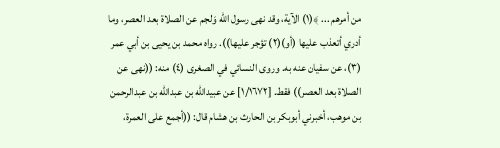من أمرهم ... ﴾(١) الآية، وقد نهى رسول الله وَلجم عن الصلاة بعد العصر، وما أدري أتعذب عليها (أو)(٢) تؤجر عليها)). رواه محمد بن يحيى بن أبي عمر (٣)، عن سفيان عنه به. وروى النسائي في الصغرى (٤) منه: ((نهى عن الصلاة بعد العصر)) فقط. [١/١٦٧٢] عن عبيدالله بن عبدالله بن عبدالرحمن بن موهب، أخبرني أبوبكر بن الحارث بن هشام قال: ((أجمع على العمرة،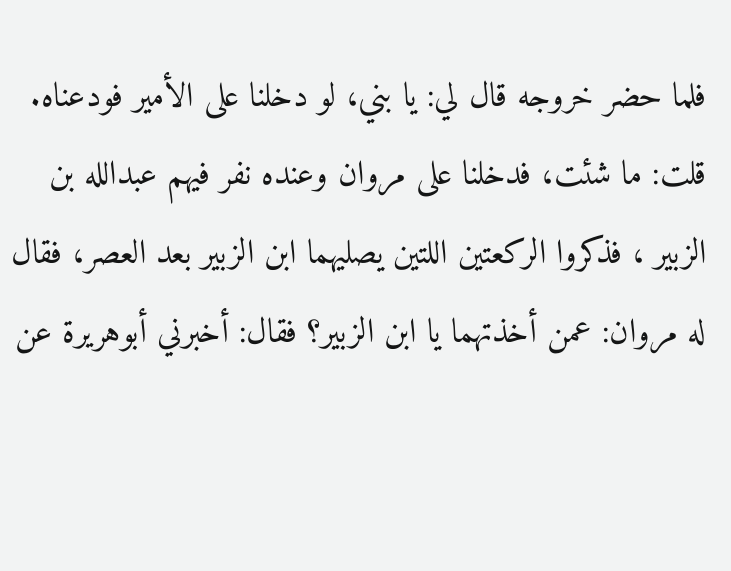فلما حضر خروجه قال لي: يا بني، لو دخلنا على الأمير فودعناه. قلت: ما شئت، فدخلنا على مروان وعنده نفر فيهم عبدالله بن الزبير ، فذكروا الركعتين اللتين يصليهما ابن الزبير بعد العصر، فقال له مروان: عمن أخذتهما يا ابن الزبير؟ فقال: أخبرني أبوهريرة عن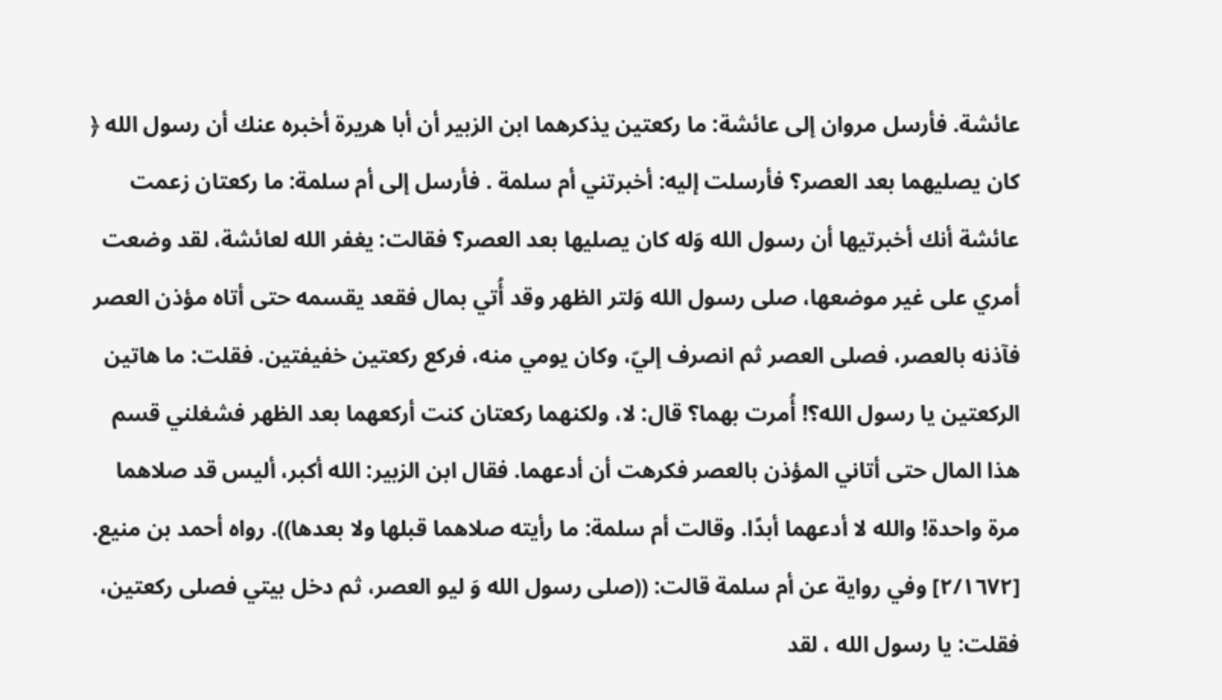عائشة. فأرسل مروان إلى عائشة: ما ركعتين يذكرهما ابن الزبير أن أبا هريرة أخبره عنك أن رسول الله ﴿ كان يصليهما بعد العصر؟ فأرسلت إليه: أخبرتني أم سلمة . فأرسل إلى أم سلمة: ما ركعتان زعمت عائشة أنك أخبرتيها أن رسول الله وَله كان يصليها بعد العصر؟ فقالت: يغفر الله لعائشة، لقد وضعت أمري على غير موضعها، صلى رسول الله وَلتر الظهر وقد أُتي بمال فقعد يقسمه حتى أتاه مؤذن العصر فآذنه بالعصر، فصلى العصر ثم انصرف إليّ، وكان يومي منه، فركع ركعتين خفيفتين. فقلت: ما هاتين الركعتين يا رسول الله؟! أُمرت بهما؟ قال: لا، ولكنهما ركعتان كنت أركعهما بعد الظهر فشغلني قسم هذا المال حتى أتاني المؤذن بالعصر فكرهت أن أدعهما. فقال ابن الزبير: الله أكبر، أليس قد صلاهما مرة واحدة! والله لا أدعهما أبدًا. وقالت أم سلمة: ما رأيته صلاهما قبلها ولا بعدها)). رواه أحمد بن منيع. [٢/١٦٧٢] وفي رواية عن أم سلمة قالت: ((صلى رسول الله وَ ليو العصر، ثم دخل بيتي فصلى ركعتين، فقلت: يا رسول الله ، لقد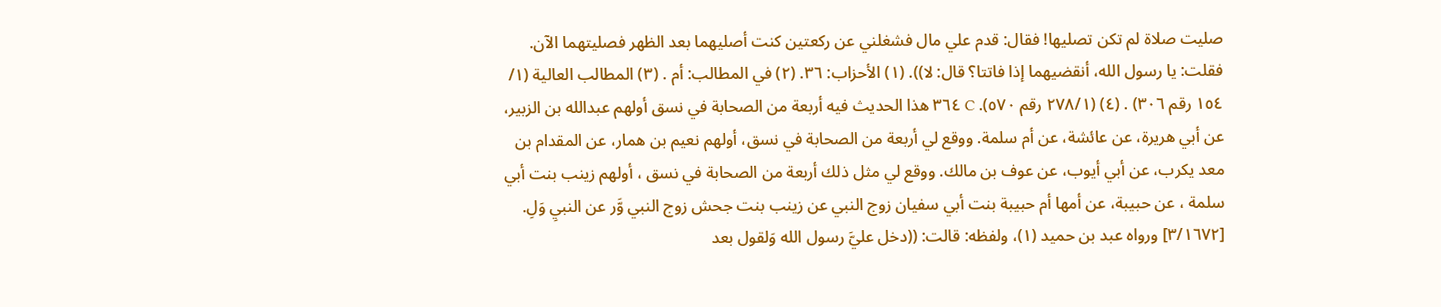صليت صلاة لم تكن تصليها! فقال: قدم علي مال فشغلني عن ركعتين كنت أصليهما بعد الظهر فصليتهما الآن. فقلت: يا رسول الله، أنقضيهما إذا فاتتا؟ قال: لا)). (١) الأحزاب: ٣٦. (٢) في المطالب: أم . (٣) المطالب العالية (١/ ١٥٤ رقم ٣٠٦) . (٤) (٢٧٨/١ رقم ٥٧٠). C ٣٦٤ هذا الحديث فيه أربعة من الصحابة في نسق أولهم عبدالله بن الزبير، عن أبي هريرة، عن عائشة، عن أم سلمة. ووقع لي أربعة من الصحابة في نسق، أولهم نعيم بن همار، عن المقدام بن معد يكرب، عن أبي أيوب، عن عوف بن مالك. ووقع لي مثل ذلك أربعة من الصحابة في نسق ، أولهم زينب بنت أبي سلمة ، عن حبيبة، عن أمها أم حبيبة بنت أبي سفيان زوج النبي عن زينب بنت جحش زوج النبي وَّر عن النبيِ وَلِ. [٣/١٦٧٢] ورواه عبد بن حميد (١)، ولفظه: قالت: ((دخل عليَّ رسول الله وَلقول بعد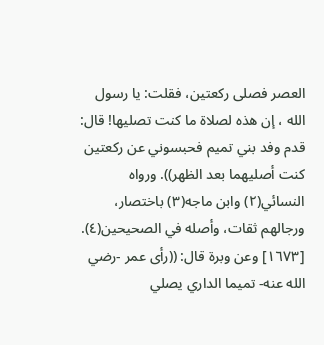العصر فصلى ركعتين، فقلت: يا رسول الله ، إن هذه لصلاة ما كنت تصليها! قال: قدم وفد بني تميم فحبسوني عن ركعتين كنت أصليهما بعد الظهر)). ورواه النسائي(٢) وابن ماجه(٣) باختصار، ورجالهم ثقات، وأصله في الصحيحين(٤). [١٦٧٣] وعن وبرة قال: ((رأى عمر -رضي الله عنه- تميما الداري يصلي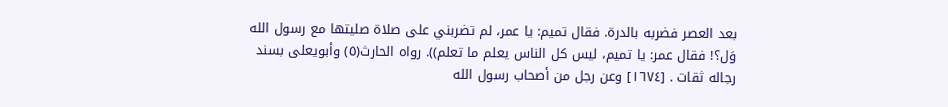بعد العصر فضربه بالدرة. فقال تميم: يا عمر، لم تضربني على صلاة صليتها مع رسول الله وَل؟! فقال عمر: يا تميم، ليس كل الناس يعلم ما تعلم)). رواه الحارث(٥) وأبويعلى بسند رجاله ثقات . [١٦٧٤] وعن رجل من أصحاب رسول الله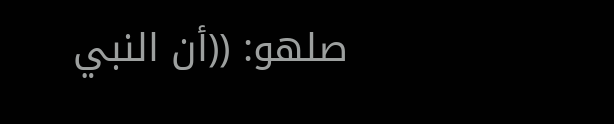صلهو: ((أن النبي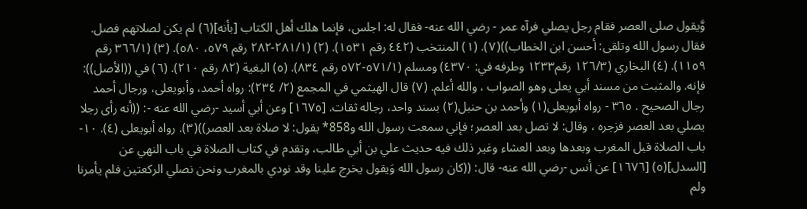وَّيقول صلى العصر فقام رجل يصلي فرآه عمر - رضي الله عنه- فقال له: اجلس، فإنما هلك أهل الكتاب [بأنه](٦) لم يكن لصلاتهم فصل. فقال رسول الله وتلقى: أحسن ابن الخطاب))(٧). (١) المنتخب (٤٤٢ رقم ١٥٣١). (٢) (٢٨١/١-٢٨٢ رقم ٥٧٩، ٥٨٠). (٣) (٣٦٦/١ رقم ١١٥٩). (٤) البخاري (١٢٦/٣ رقم١٢٣٣ وطرفه في: ٤٣٧٠) ومسلم (٥٧١/١-٥٧٢ رقم ٨٣٤). (٥) البغية (٨٢ رقم ٢١٠). (٦) في ((الأصل)): فإنه. والمثبت من مسند أبي يعلى وهو الصواب ، والله أعلم. (٧) قال الهيثمي في المجمع (٢/ ٢٣٤): رواه أحمد، وأبويعلى، ورجال أحمد رجال الصحيح . ٣٦٥ - رواه أبويعلى(١) وأحمد بن حنبل(٢) بسند واحد، رجاله ثقات. [١٦٧٥] وعن أبي أسيد -رضي الله عنه -: ((أنه رأى رجلا يصلي بعد العصر فزجره ، وقال: لا تصل بعد العصر؛ فإني سمعت رسول الله و858* يقول: لا صلاة بعد العصر))(٣). رواه أبويعلى (٤). ١٠- باب الصلاة قبل المغرب وبعدها وبعد العشاء وغير ذلك فيه حديث علي بن أبي طالب، وتقدم في كتاب الصلاة في باب النهي عن [السدل](٥) [١٦٧٦] عن أنس -رضي الله عنه- قال: ((كان رسول الله وَيقول يخرج علينا وقد نودي بالمغرب ونحن نصلي الركعتين فلم يأمرنا ولم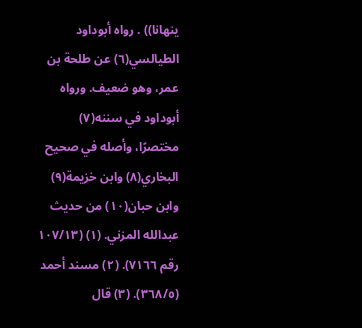ينهانا)) . رواه أبوداود الطيالسي(٦) عن طلحة بن عمر، وهو ضعيف. ورواه أبوداود في سننه(٧) مختصرًا، وأصله في صحيح البخاري(٨) وابن خزيمة(٩) وابن حبان(١٠) من حديث عبدالله المزني. (١) (١٠٧/١٣ رقم ٧١٦٦). (٢) مسند أحمد (٣٦٨/٥). (٣) قال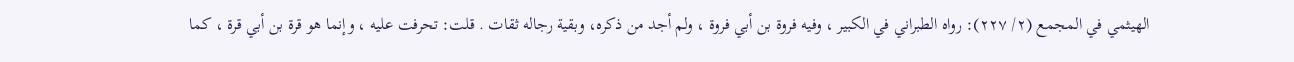الهيثمي في المجمع (٢/ ٢٢٧): رواه الطبراني في الكبير ، وفيه فروة بن أبي فروة ، ولم أجد من ذكره، وبقية رجاله ثقات . قلت: تحرفت عليه ، وإنما هو قرة بن أبي قرة ، كما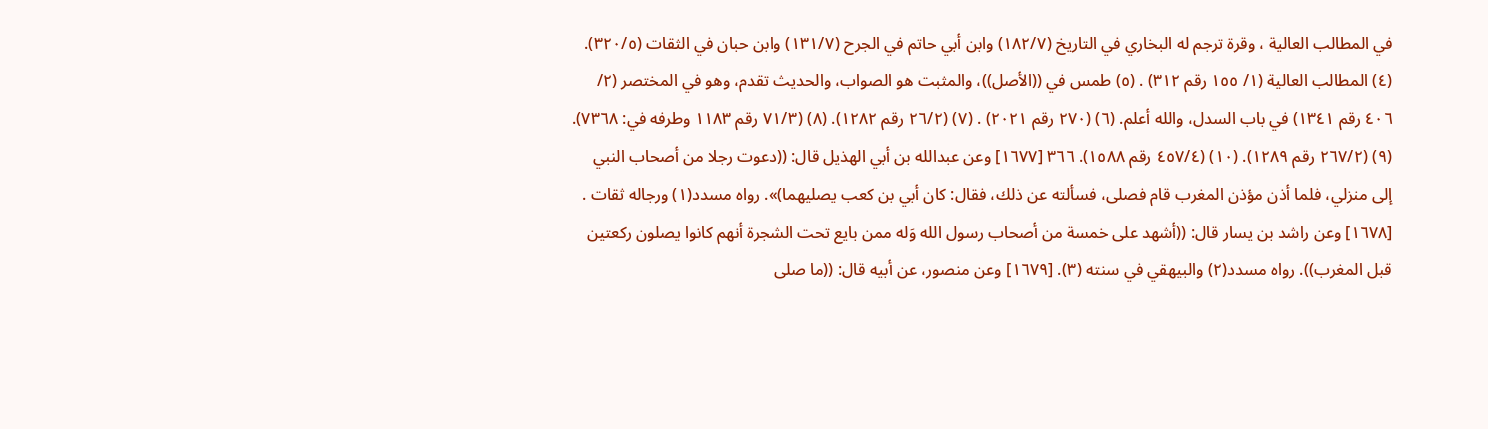في المطالب العالية ، وقرة ترجم له البخاري في التاريخ (١٨٢/٧) وابن أبي حاتم في الجرح (١٣١/٧) وابن حبان في الثقات (٣٢٠/٥). (٤) المطالب العالية (١/ ١٥٥ رقم ٣١٢) . (٥) طمس في ((الأصل))، والمثبت هو الصواب، والحديث تقدم، وهو في المختصر (٢/ ٤٠٦ رقم ١٣٤١) في باب السدل، والله أعلم. (٦) (٢٧٠ رقم ٢٠٢١) . (٧) (٢٦/٢ رقم ١٢٨٢). (٨) (٧١/٣ رقم ١١٨٣ وطرفه في: ٧٣٦٨). (٩) (٢٦٧/٢ رقم ١٢٨٩). (١٠) (٤٥٧/٤ رقم ١٥٨٨). ٣٦٦ [١٦٧٧] وعن عبدالله بن أبي الهذيل قال: ((دعوت رجلا من أصحاب النبي إلى منزلي، فلما أذن مؤذن المغرب قام فصلى، فسألته عن ذلك، فقال: كان أبي بن کعب یصلیھما)». رواه مسدد(١) ورجاله ثقات . [١٦٧٨] وعن راشد بن يسار قال: ((أشهد على خمسة من أصحاب رسول الله وَله ممن بايع تحت الشجرة أنهم كانوا يصلون ركعتين قبل المغرب)). رواه مسدد(٢) والبيهقي في سنته (٣). [١٦٧٩] وعن منصور، عن أبيه قال: ((ما صلى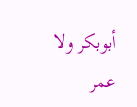أبوبكر ولا عمر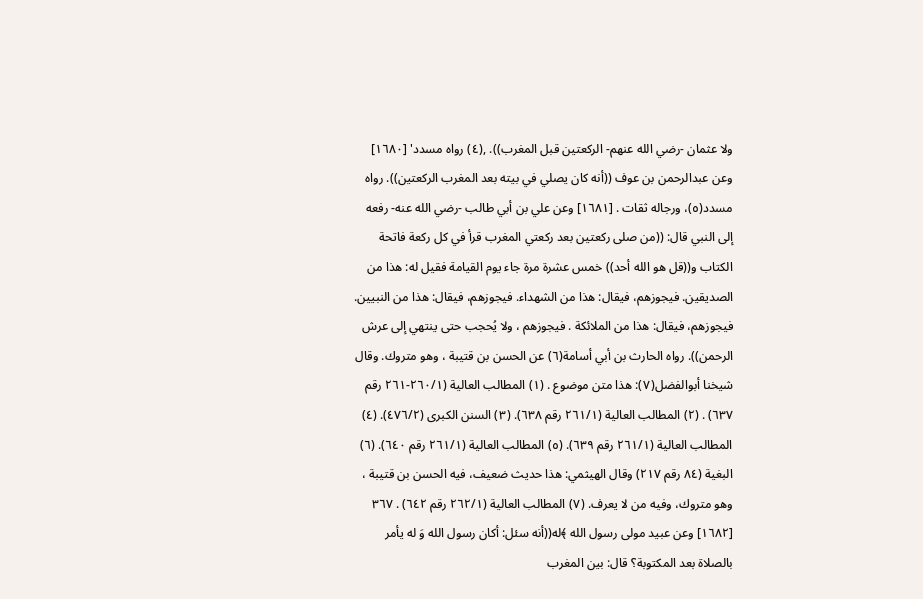ولا عثمان -رضي الله عنهم- الركعتين قبل المغرب)). ,(٤) رواه مسدد' [١٦٨٠] وعن عبدالرحمن بن عوف ((أنه كان يصلي في بيته بعد المغرب الركعتين)). رواه مسدد(٥)، ورجاله ثقات . [١٦٨١] وعن علي بن أبي طالب -رضي الله عنه- رفعه إلى النبي قال: ((من صلى ركعتين بعد ركعتي المغرب قرأ في كل ركعة فاتحة الكتاب و((قل هو الله أحد)) خمس عشرة مرة جاء يوم القيامة فقيل له: هذا من الصديقين. فيجوزهم، فيقال: هذا من الشهداء. فيجوزهم، فيقال: هذا من النبيين. فيجوزهم، فيقال: هذا من الملائكة . فيجوزهم ، ولا يُحجب حتى ينتهي إلى عرش الرحمن)). رواه الحارث بن أبي أسامة(٦) عن الحسن بن قتيبة ، وهو متروك. وقال شيخنا أبوالفضل(٧): هذا متن موضوع . (١) المطالب العالية (٢٦٠/١-٢٦١ رقم ٦٣٧) . (٢) المطالب العالية (٢٦١/١ رقم ٦٣٨). (٣) السنن الكبرى (٤٧٦/٢). (٤) المطالب العالية (٢٦١/١ رقم ٦٣٩). (٥) المطالب العالية (٢٦١/١ رقم ٦٤٠). (٦) البغية (٨٤ رقم ٢١٧) وقال الهيثمي: هذا حديث ضعيف، فيه الحسن بن قتيبة ، وهو متروك، وفيه من لا يعرف. (٧) المطالب العالية (٢٦٢/١ رقم ٦٤٢) . ٣٦٧ [١٦٨٢] وعن عبيد مولى رسول الله ﴾له((أنه سئل: أكان رسول الله وَ له يأمر بالصلاة بعد المكتوبة؟ قال: بين المغرب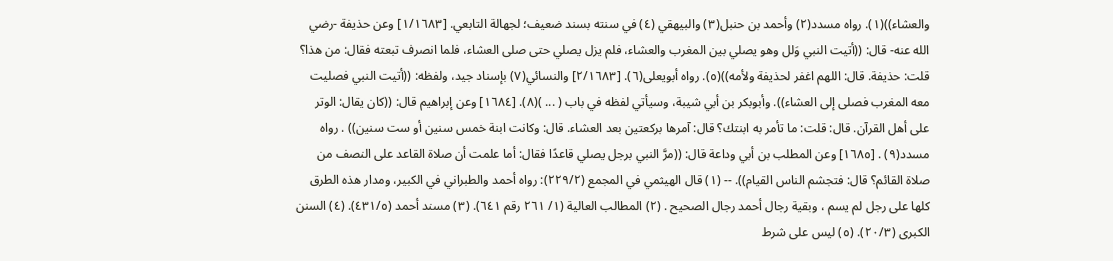والعشاء))(١). رواه مسدد(٢) وأحمد بن حنبل(٣) والبيهقي (٤) في سنته بسند ضعيف؛ لجهالة التابعي. [١/١٦٨٣] وعن حذيفة -رضي الله عنه- قال: ((أتيت النبي وَلل وهو يصلي بين المغرب والعشاء، فلم يزل يصلي حتى صلى العشاء، فلما انصرف تبعته فقال: من هذا؟ قلت: حذيفة. قال: اللهم اغفر لحذيفة ولأمه))(٥). رواه أبويعلى(٦). [٢/١٦٨٣] والنسائي(٧) بإسناد جيد، ولفظه: ((أتيت النبي فصليت معه المغرب فصلى إلى العشاء)). وأبوبكر بن أبي شيبة، وسيأتي لفظه في باب ( ... )(٨). [١٦٨٤] وعن إبراهيم قال: ((كان يقال: الوتر على أهل القرآن. قال: قلت: ما تأمر به ابنتك؟ قال: آمرها بركعتين بعد العشاء. قال: وكانت ابنة خمس سنين أو ست سنين)) . رواه مسدد(٩) . [١٦٨٥] وعن المطلب بن أبي وداعة قال: ((مرَّ النبي برجل يصلي قاعدًا فقال: أما علمت أن صلاة القاعد على النصف من صلاة القائم؟ قال: فتجشم الناس القيام)). -- (١) قال الهيثمي في المجمع (٢٢٩/٢): رواه أحمد والطبراني في الكبير، ومدار هذه الطرق كلها على رجل لم يسم ، وبقية رجال أحمد رجال الصحيح . (٢) المطالب العالية (١/ ٢٦١ رقم ٦٤١). (٣) مسند أحمد (٤٣١/٥). (٤) السنن الكبرى (٢٠/٣). (٥) ليس على شرط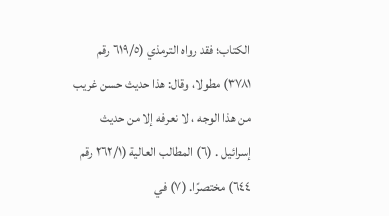الكتاب؛ فقد رواه الترمذي (٦١٩/٥ رقم ٣٧٨١) مطولا، وقال: هذا حديث حسن غريب من هذا الوجه ، لا نعرفه إلا من حديث إسرائيل . (٦) المطالب العالية (٢٦٢/١ رقم ٦٤٤) مختصرًا. (٧) في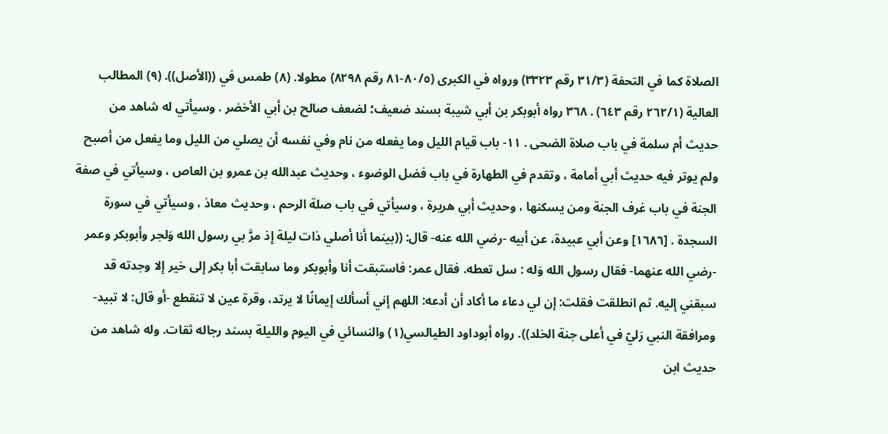الصلاة كما في التحفة (٣١/٣ رقم ٣٣٢٣) ورواه في الكبرى (٨٠/٥-٨١ رقم ٨٢٩٨) مطولا. (٨) طمس في ((الأصل)). (٩) المطالب العالية (٢٦٢/١ رقم ٦٤٣) . ٣٦٨ رواه أبوبكر بن أبي شيبة بسند ضعيف؛ لضعف صالح بن أبي الأخضر . وسيأتي له شاهد من حديث أم سلمة في باب صلاة الضحى . ١١- باب قيام الليل وما يفعله من نام وفي نفسه أن يصلي من الليل وما يفعل من أصبح ولم يوتر فيه حديث أبي أمامة ، وتقدم في الطهارة في باب فضل الوضوء ، وحديث عبدالله بن عمرو بن العاص ، وسيأتي في صفة الجنة في باب غرف الجنة ومن يسكنها ، وحديث أبي هريرة ، وسيأتي في باب صلة الرحم ، وحديث معاذ ، وسيأتي في سورة السجدة . [١٦٨٦] وعن أبي عبيدة، عن أبيه -رضي الله عنه- قال: ((بينما أنا أصلي ذات ليلة إذ مرَّ بي رسول الله وَلجر وأبوبكر وعمر -رضي الله عنهما- فقال رسول الله وَله : سل تعطه. فقال عمر: فاستبقت أنا وأبوبكر وما سابقت أبا بكر إلی خیر إلا وجدته قد سبقني إليه. ثم انطلقت فقلت: إن لي دعاء ما أكاد أن أدعه: اللهم إني أسألك إيمانًا لا يرتد، وقرة عين لا تنقطع -أو قال: لا تبيد- ومرافقة النبي رَليّ في أعلى جنة الخلد)). رواه أبوداود الطيالسي(١) والنسائي في اليوم والليلة بسند رجاله ثقات. وله شاهد من حديث ابن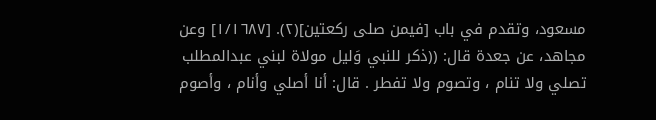مسعود، وتقدم في باب [فيمن صلى ركعتين](٢). [١/١٦٨٧] وعن مجاهد، عن جعدة قال: ((ذكر للنبي وَليل مولاة لبني عبدالمطلب تصلي ولا تنام ، وتصوم ولا تفطر . قال: أنا أصلي وأنام ، وأصوم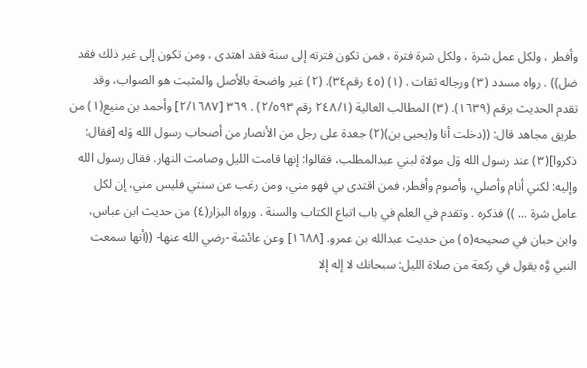وأفطر ، ولكل عمل شرة ، ولكل شرة فترة ، فمن تكون فترته إلى سنة فقد اهتدى ، ومن تكون إلى غير ذلك فقد ضل)) . رواه مسدد (٣) ورجاله ثقات . (١) (٤٥ رقم٣٤). (٢) غير واضحة بالأصل والمثبت هو الصواب، وقد تقدم الحديث برقم (١٦٣٩). (٣) المطالب العالية (٢٤٨/١ رقم ٢/٥٩٣) . ٣٦٩ [٢/١٦٨٧] وأحمد بن منيع(١) من طريق مجاهد قال: ((دخلت أنا و(يحيى بن)(٢) جعدة على رجل من الأنصار من أصحاب رسول الله وَله [فقال: ذكروا](٣) عند رسول الله وَل مولاة لبني عبدالمطلب، فقالوا: إنها قامت الليل وصامت النهار. فقال رسول الله وإليه: لكني أنام وأصلي، وأصوم وأفطر، فمن اقتدى بي فهو مني، ومن رغب عن سنتي فليس مني، إن لكل عامل شرة ... )) فذكره . وتقدم في العلم في باب اتباع الكتاب والسنة . ورواه البزار(٤) من حديث ابن عباس، وابن حبان في صحيحه(٥) من حديث عبدالله بن عمرو. [١٦٨٨] وعن عائشة -رضي الله عنها- ((أنها سمعت النبي وَّه يقول في ركعة من صلاة الليل: سبحانك لا إله إلا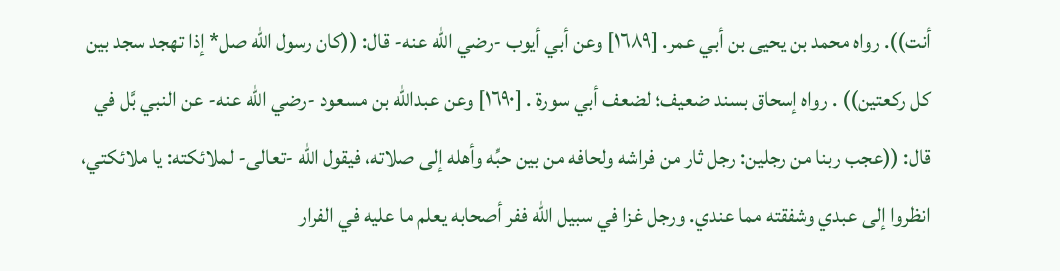أنت)). رواه محمد بن یحیی بن أبي عمر. [١٦٨٩] وعن أبي أيوب -رضي الله عنه- قال: ((كان رسول الله صل* إذا تهجد سجد بين كل ركعتين)) . رواه إسحاق بسند ضعيف؛ لضعف أبي سورة . [١٦٩٠] وعن عبدالله بن مسعود -رضي الله عنه- عن النبي بَّل في قال: ((عجب ربنا من رجلين: رجل ثار من فراشه ولحافه من بين حبِّه وأهله إلى صلاته، فيقول الله -تعالى- لملائكته: يا ملائكتي، انظروا إلى عبدي وشفقته مما عندي. ورجل غزا في سبيل الله ففر أصحابه يعلم ما عليه في الفرار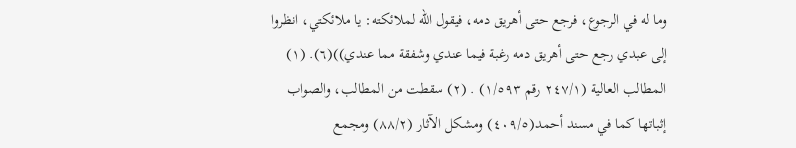وما له في الرجوع، فرجع حتى أهريق دمه، فيقول الله لملائكته: يا ملائكتي، انظروا إلى عبدي رجع حتى أهريق دمه رغبة فيما عندي وشفقة مما عندي))(٦). (١) المطالب العالية (٢٤٧/١ رقم ١/٥٩٣) . (٢) سقطت من المطالب، والصواب إثباتها كما في مسند أحمد(٤٠٩/٥) ومشكل الآثار (٨٨/٢) ومجمع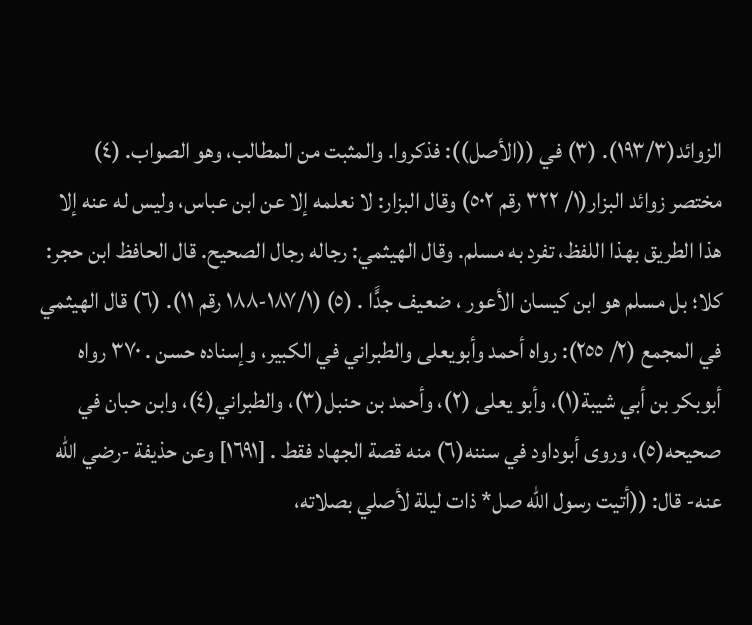الزوائد(١٩٣/٣). (٣) في ((الأصل)): فذكروا. والمثبت من المطالب، وهو الصواب. (٤) مختصر زوائد البزار(١/ ٣٢٢ رقم ٥٠٢) وقال البزار: لا نعلمه إلا عن ابن عباس، وليس له عنه إلا هذا الطريق بهذا اللفظ، تفرد به مسلم. وقال الهيثمي: رجاله رجال الصحيح. قال الحافظ ابن حجر: كلا؛ بل مسلم هو ابن كيسان الأعور ، ضعيف جدًّا . (٥) (١٨٧/١-١٨٨ رقم ١١). (٦) قال الهيثمي في المجمع (٢/ ٢٥٥): رواه أحمد وأبويعلى والطبراني في الكبير، وإسناده حسن . ٣٧٠ رواه أبوبكر بن أبي شيبة(١)، وأبو يعلى (٢)، وأحمد بن حنبل(٣)، والطبراني(٤)، وابن حبان في صحيحه(٥)، وروى أبوداود في سننه(٦) منه قصة الجهاد فقط . [١٦٩١] وعن حذيفة -رضي الله عنه- قال: ((أتيت رسول الله صل* ذات ليلة لأصلي بصلاته،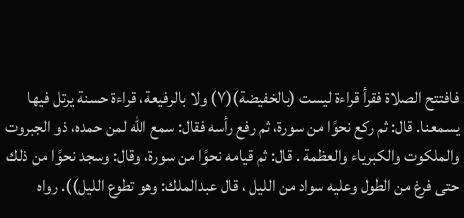فافتتح الصلاة فقرأ قراءة ليست (بالخفيضة)(٧) ولا بالرفيعة، قراءة حسنة يرتل فيها يسمعنا. قال: ثم ركع نحوًا من سورة، ثم رفع رأسه فقال: سمع الله لمن حمده، ذو الجبروت والملكوت والكبرياء والعظمة . قال: ثم قيامه نحوًا من سورة، وقال: وسجد نحوًا من ذلك حتى فرغ من الطول وعليه سواد من الليل ، قال عبدالملك: وهو تطوع الليل)). رواه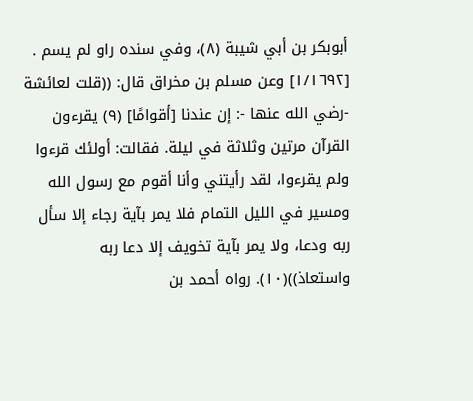أبوبكر بن أبي شيبة (٨)، وفي سنده راو لم يسم . [١/١٦٩٢] وعن مسلم بن مخراق قال: ((قلت لعائشة -رضي الله عنها -: إن عندنا [أقوامًا] (٩) يقرءون القرآن مرتين وثلاثة في ليلة. فقالت: أولئك قرءوا ولم يقرءوا، لقد رأيتني وأنا أقوم مع رسول الله ومسير في الليل التمام فلا يمر بآية رجاء إلا سأل ربه ودعا، ولا يمر بآية تخويف إلا دعا ربه واستعاذ))(١٠). رواه أحمد بن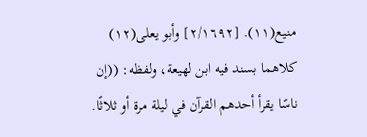منيع(١١). [٢/١٦٩٢] وأبو يعلى(١٢) كلاهما بسند فيه ابن لهيعة، ولفظه: ((إن ناسًا يقرأ أحدهم القرآن في ليلة مرة أو ثلاثًا.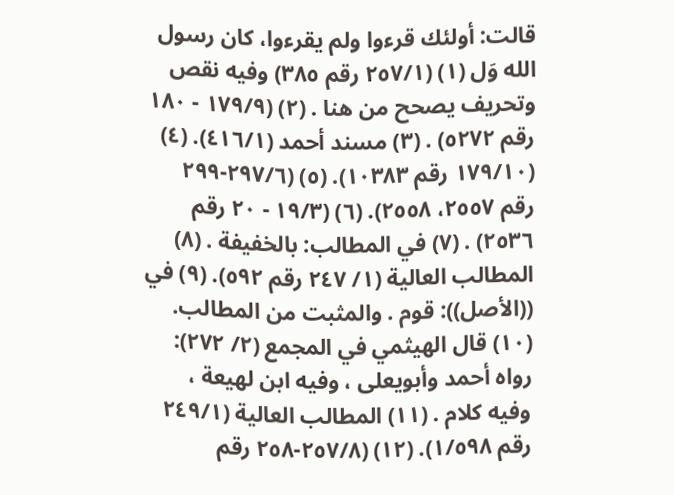قالت: أولئك قرءوا ولم يقرءوا، كان رسول الله وَل (١) (٢٥٧/١ رقم ٣٨٥) وفيه نقص وتحريف يصحح من هنا . (٢) (١٧٩/٩ - ١٨٠ رقم ٥٢٧٢) . (٣) مسند أحمد (٤١٦/١). (٤) (١٧٩/١٠ رقم ١٠٣٨٣). (٥) (٢٩٧/٦-٢٩٩ رقم ٢٥٥٧، ٢٥٥٨). (٦) (١٩/٣ - ٢٠ رقم ٢٥٣٦) . (٧) في المطالب: بالخفيفة . (٨) المطالب العالية (١/ ٢٤٧ رقم ٥٩٢). (٩) في ((الأصل)): قوم . والمثبت من المطالب. (١٠) قال الهيثمي في المجمع (٢/ ٢٧٢): رواه أحمد وأبويعلى ، وفيه ابن لهيعة ، وفيه كلام . (١١) المطالب العالية (٢٤٩/١ رقم ١/٥٩٨). (١٢) (٢٥٧/٨-٢٥٨ رقم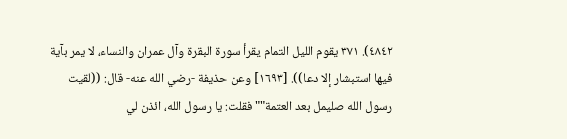٤٨٤٢). ٣٧١ يقوم الليل التمام يقرأ سورة البقرة وآل عمران والنساء، لا يمر بآية فيها استبشار إلا دعا)). [١٦٩٣] وعن حذيفة -رضي الله عنه- قال: ((لقيت رسول الله صليمل بعد العتمة"" فقلت: يا رسول الله، ائذن لي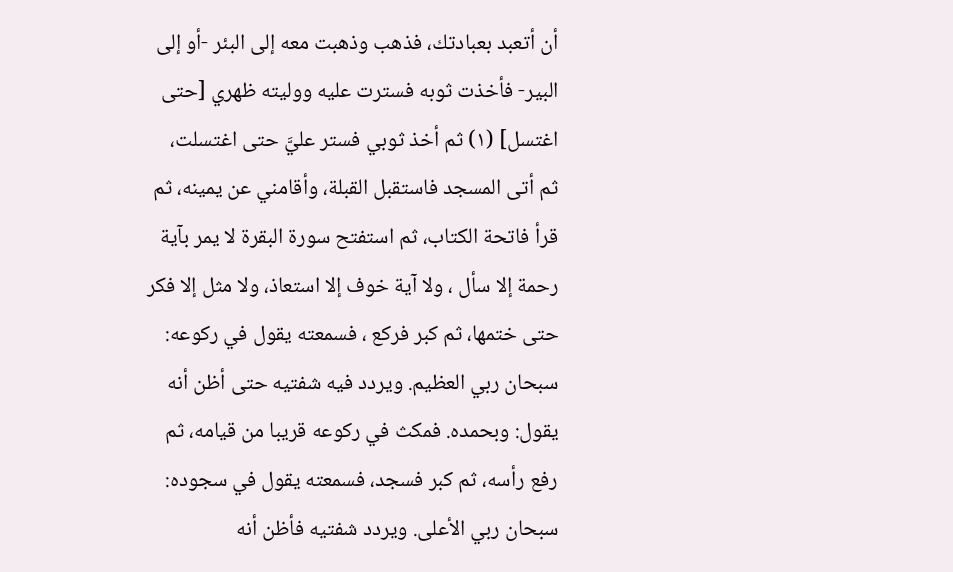أن أتعبد بعبادتك، فذهب وذهبت معه إلى البئر -أو إلى البير- فأخذت ثوبه فسترت عليه ووليته ظهري [حتى اغتسل] (١) ثم أخذ ثوبي فستر عليَّ حتى اغتسلت، ثم أتى المسجد فاستقبل القبلة، وأقامني عن يمينه، ثم قرأ فاتحة الكتاب، ثم استفتح سورة البقرة لا يمر بآية رحمة إلا سأل ، ولا آية خوف إلا استعاذ، ولا مثل إلا فكر حتى ختمها، ثم كبر فركع ، فسمعته يقول في ركوعه: سبحان ربي العظيم. ويردد فيه شفتيه حتى أظن أنه يقول: وبحمده. فمكث في ركوعه قريبا من قيامه، ثم رفع رأسه، ثم كبر فسجد، فسمعته يقول في سجوده: سبحان ربي الأعلى. ويردد شفتيه فأظن أنه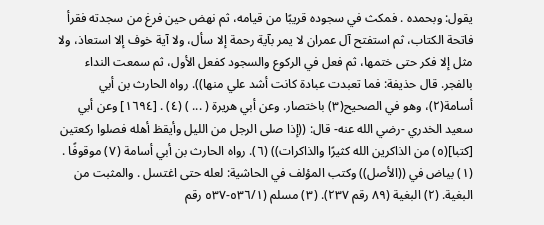يقول: وبحمده . فمكث في سجوده قريبًا من قيامه، ثم نهض حين فرغ من سجدته فقرأ فاتحة الكتاب، ثم استفتح آل عمران لا يمر بآية رحمة إلا سأل، ولا آية خوف إلا استعاذ، ولا مثل إلا فكر حتى ختمها، ثم فعل في الركوع والسجود كفعل الأول، ثم سمعت النداء بالفجر. قال حذيفة: فما تعبدت عبادة كانت أشد علي منها)). رواه الحارث بن أبي أسامة(٢)، وهو في الصحيح(٣) باختصار. وعن أبي هريرة ( ... ) (٤) . [١٦٩٤] وعن أبي سعيد الخدري -رضي الله عنه- قال: ((إذا صلى الرجل من الليل وأيقظ أهله فصلوا ركعتين [كتبا](٥) من الذاكرين الله كثيرًا والذاكرات)) (٦). رواه الحارث بن أبي أسامة (٧) موقوفًا . (١) بياض في ((الأصل)) وكتب المؤلف في الحاشية: لعله حتى اغتسل . والمثبت من البغية. (٢) البغية (٨٩ رقم ٢٣٧). (٣) مسلم (٥٣٦/١-٥٣٧ رقم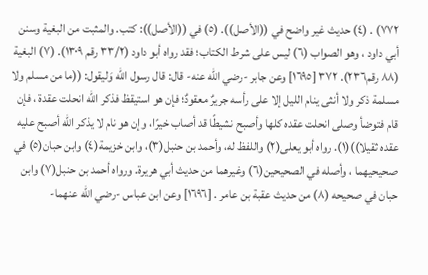٧٧٢) . (٤) حديث غير واضح في ((الأصل)). (٥) في ((الأصل)): كتب. والمثبت من البغية وسنن أبي داود ، وهو الصواب (٦) ليس على شرط الكتاب؛ فقد رواه أبو داود (٣٣/٢ رقم ١٣٠٩). (٧) البغية (٨٨ رقم٢٣٦). ٣٧٢ [١٦٩٥] وعن جابر -رضي الله عنه- قال: قال رسول الله وَليقول: ((ما من مسلم ولا مسلمة ذكر ولا أنثى ينام الليل إلا على رأسه جريرٌ معقودٌ؛ فإن هو استيقظ فذكر الله انحلت عقدة ، فإن قام فتوضأ وصلى انحلت عقده كلها وأصبح نشيطًا قد أصاب خيرًا، وإن هو نام لا يذكر الله أصبح عليه عقده ثقيلا))(١). رواه أبو يعلى(٢) واللفظ له، وأحمد بن حنبل(٣)، وابن خزيمة(٤) وابن حبان(٥) في صحيحيهما ، وأصله في الصحيحين(٦) وغيرهما من حديث أبي هريرة. ورواه أحمد بن حنبل(٧) وابن حبان في صحيحه (٨) من حديث عقبة بن عامر . [١٦٩٦] وعن ابن عباس -رضي الله عنهما-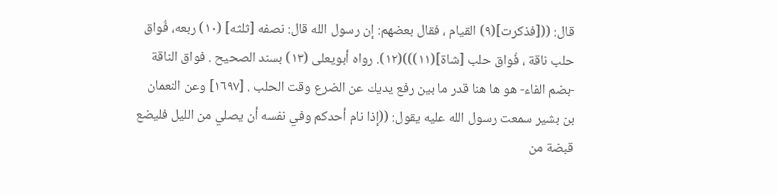قال: (([فذكرت](٩) القيام ، فقال بعضهم: إن رسول الله قال: نصفه [ثلثه] (١٠) ربعه، فُواق حلب ناقة ، فُواق حلب [شاة](١١)))(١٢). رواه أبويعلى (١٣) بسند الصحيح . فواق الناقة -بضم الفاء- هو ها هنا قدر ما بين رفع يديك عن الضرع وقت الحلب . [١٦٩٧] وعن النعمان بن بشير سمعت رسول الله عليه يقول: ((إذا نام أحدكم وفي نفسه أن يصلي من الليل فليضع قبضة من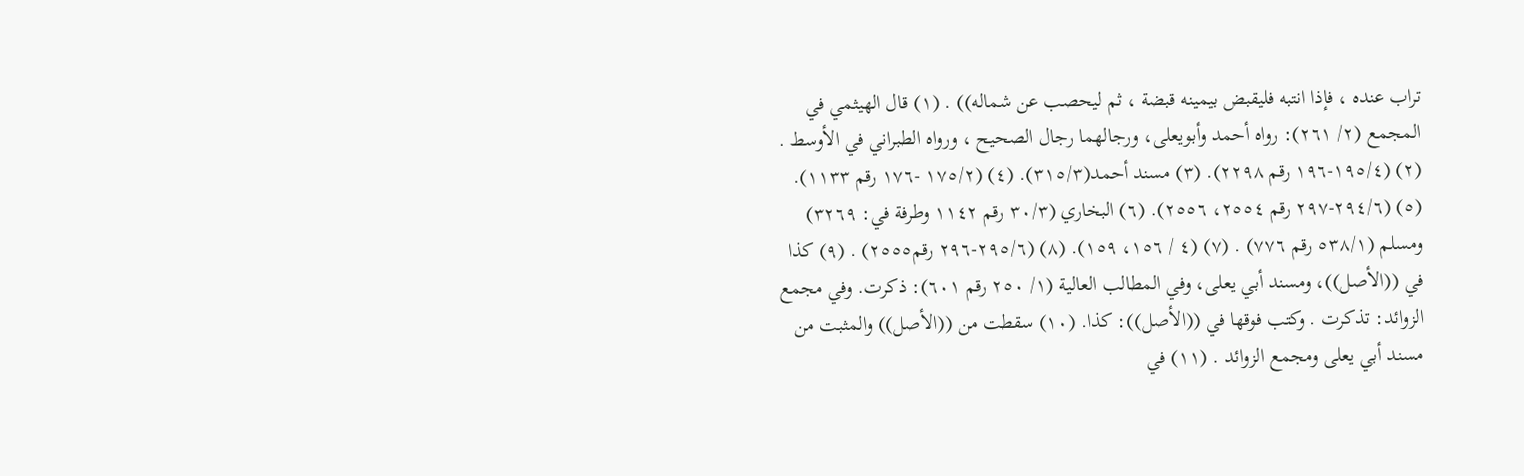تراب عنده ، فإذا انتبه فليقبض بيمينه قبضة ، ثم ليحصب عن شماله)) . (١) قال الهيثمي في المجمع (٢/ ٢٦١): رواه أحمد وأبويعلى، ورجالهما رجال الصحيح ، ورواه الطبراني في الأوسط . (٢) (١٩٥/٤-١٩٦ رقم ٢٢٩٨). (٣) مسند أحمد(٣١٥/٣). (٤) (١٧٥/٢ -١٧٦ رقم ١١٣٣). (٥) (٢٩٤/٦-٢٩٧ رقم ٢٥٥٤، ٢٥٥٦). (٦) البخاري (٣٠/٣ رقم ١١٤٢ وطرفة في: ٣٢٦٩) ومسلم (٥٣٨/١ رقم ٧٧٦) . (٧) (٤ / ١٥٦، ١٥٩). (٨) (٢٩٥/٦-٢٩٦ رقم٢٥٥٥) . (٩) كذا في ((الأصل))، ومسند أبي يعلى، وفي المطالب العالية (١/ ٢٥٠ رقم ٦٠١): ذكرت. وفي مجمع الزوائد: تذكرت . وكتب فوقها في ((الأصل)): كذا. (١٠) سقطت من ((الأصل)) والمثبت من مسند أبي يعلى ومجمع الزوائد . (١١) في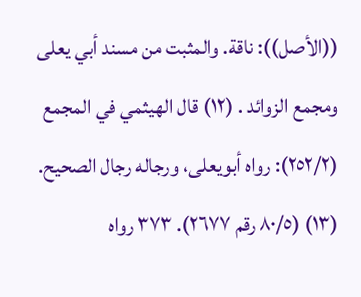((الأصل)): ناقة. والمثبت من مسند أبي يعلى ومجمع الزوائد . (١٢) قال الهيثمي في المجمع (٢٥٢/٢): رواه أبويعلى، ورجاله رجال الصحيح. (١٣) (٨٠/٥ رقم ٢٦٧٧). ٣٧٣ رواه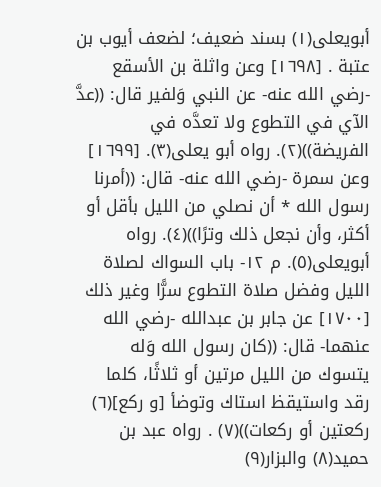أبويعلى(١) بسند ضعيف؛ لضعف أيوب بن عتبة . [١٦٩٨] وعن واثلة بن الأسقع -رضي الله عنه- عن النبي وَلفير قال: ((عدَّ الآي في التطوع ولا تعدَّه في الفريضة))(٢). رواه أبو يعلى(٣). [١٦٩٩] وعن سمرة -رضي الله عنه- قال: ((أمرنا رسول الله * أن نصلي من الليل بأقل أو أكثر، وأن نجعل ذلك وترًا))(٤). رواه أبويعلى(٥). م ١٢- باب السواك لصلاة الليل وفضل صلاة التطوع سرًّا وغير ذلك [١٧٠٠] عن جابر بن عبدالله -رضي الله عنهما- قال: ((كان رسول الله وَله يتسوك من الليل مرتين أو ثلاثًا، كلما رقد واستيقظ استاك وتوضأ [و ركع](٦) ركعتين أو ركعات))(٧) . رواه عبد بن حميد(٨) والبزار(٩)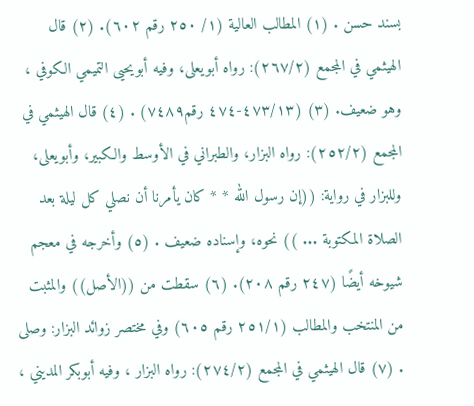بسند حسن . (١) المطالب العالية (١/ ٢٥٠ رقم ٦٠٢). (٢) قال الهيثمي في المجمع (٢٦٧/٢): رواه أبويعلى، وفيه أبويحيى التميمي الكوفي ، وهو ضعيف. (٣) (٤٧٣/١٣-٤٧٤ رقم٧٤٨٩) . (٤) قال الهيثمي في المجمع (٢٥٢/٢): رواه البزار، والطبراني في الأوسط والكبير، وأبويعلى، وللبزار في رواية: ((إن رسول الله * * كان يأمرنا أن نصلي كل ليلة بعد الصلاة المكتوبة ... )) نحوه، وإسناده ضعيف . (٥) وأخرجه في معجم شيوخه أيضًا (٢٤٧ رقم ٢٠٨). (٦) سقطت من ((الأصل)) والمثبت من المنتخب والمطالب (٢٥١/١ رقم ٦٠٥) وفي مختصر زوائد البزار: وصلى . (٧) قال الهيثمي في المجمع (٢٧٤/٢): رواه البزار ، وفيه أبوبكر المديني ،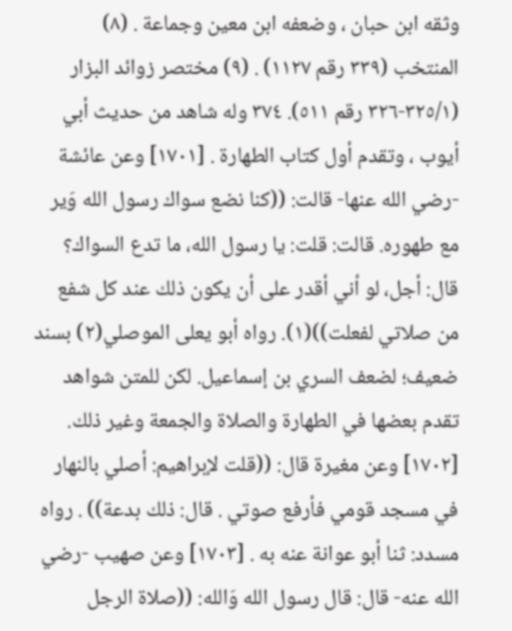وثقه ابن حبان ، وضعفه ابن معين وجماعة . (٨) المنتخب (٣٣٩ رقم ١١٢٧) . (٩) مختصر زوائد البزار (٣٢٥/١-٣٢٦ رقم ٥١١). ٣٧٤ وله شاهد من حديث أبي أيوب ، وتقدم أول كتاب الطهارة . [١٧٠١] وعن عائشة -رضي الله عنها- قالت: ((كنا نضع سواك رسول الله وَير مع طهوره. قالت: قلت: يا رسول الله، ما تدع السواك؟ قال: أجل، لو أني أقدر على أن يكون ذلك عند كل شفع من صلاتي لفعلت))(١). رواه أبو يعلى الموصلي(٢) بسند ضعيف؛ لضعف السري بن إسماعيل. لكن للمتن شواهد تقدم بعضها في الطهارة والصلاة والجمعة وغير ذلك. [١٧٠٢] وعن مغيرة قال: ((قلت لإبراهيم: أصلي بالنهار في مسجد قومي فأرفع صوتي . قال: ذلك بدعة)) . رواه مسدد: ثنا أبو عوانة عنه به . [١٧٠٣] وعن صهيب -رضي الله عنه- قال: قال رسول الله وَالله: ((صلاة الرجل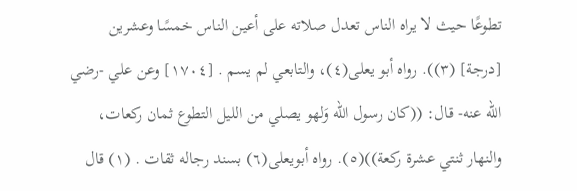تطوعًا حيث لا يراه الناس تعدل صلاته على أعين الناس خمسًا وعشرين [درجة] (٣)). رواه أبو يعلى(٤)، والتابعي لم يسم . [١٧٠٤] وعن علي -رضي الله عنه- قال: ((كان رسول الله وَلهو يصلي من الليل التطوع ثمان ركعات، والنهار ثنتي عشرة ركعة))(٥). رواه أبويعلى(٦) بسند رجاله ثقات . (١) قال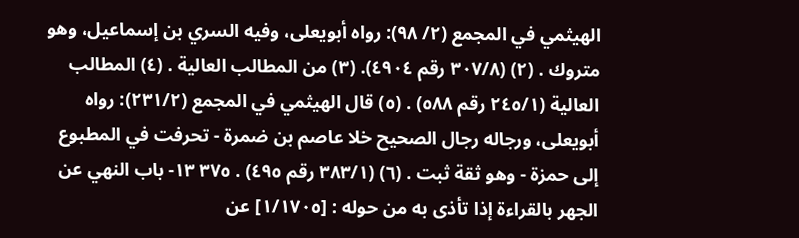الهيثمي في المجمع (٢/ ٩٨): رواه أبويعلى، وفيه السري بن إسماعيل، وهو متروك . (٢) (٣٠٧/٨ رقم ٤٩٠٤). (٣) من المطالب العالية . (٤) المطالب العالية (٢٤٥/١ رقم ٥٨٨) . (٥) قال الهيثمي في المجمع (٢٣١/٢): رواه أبويعلى، ورجاله رجال الصحيح خلا عاصم بن ضمرة - تحرفت في المطبوع إلى حمزة - وهو ثقة ثبت . (٦) (٣٨٣/١ رقم ٤٩٥) . ٣٧٥ ١٣- باب النهي عن الجهر بالقراءة إذا تأذى به من حوله : [١/١٧٠٥] عن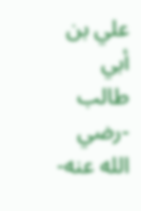علي بن أبي طالب -رضي الله عنه-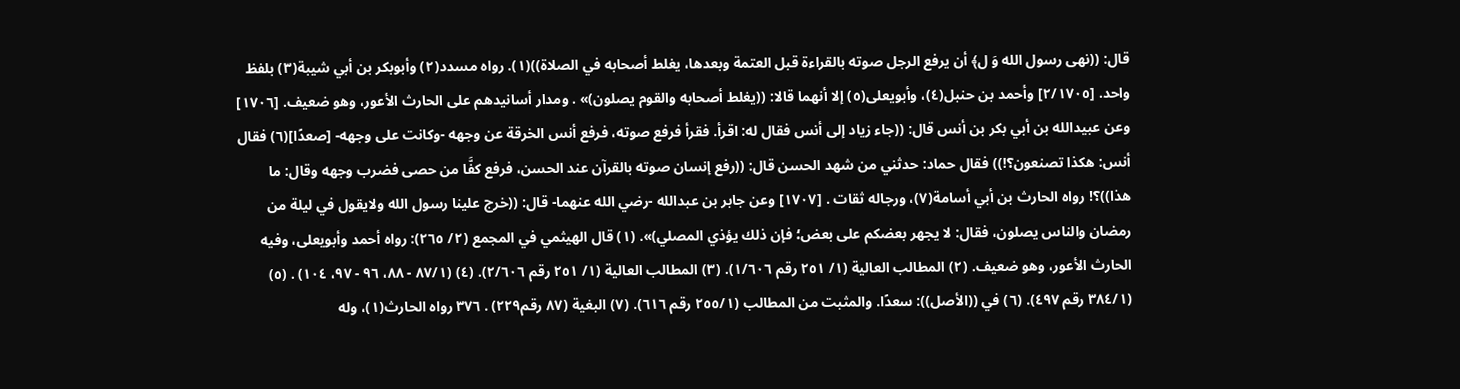قال: ((نهى رسول الله وَ ل﴾ أن يرفع الرجل صوته بالقراءة قبل العتمة وبعدها، يغلط أصحابه في الصلاة))(١). رواه مسدد(٢) وأبوبكر بن أبي شيبة(٣) بلفظ واحد. [٢/١٧٠٥] وأحمد بن حنبل(٤)، وأبويعلى(٥) إلا أنهما قالا: ((يغلط أصحابه والقوم يصلون)» . ومدار أسانيدهم على الحارث الأعور، وهو ضعيف. [١٧٠٦] وعن عبيدالله بن أبي بكر بن أنس قال: ((جاء زياد إلى أنس فقال له: اقرأ. فقرأ فرفع صوته، فرفع أنس الخرقة عن وجهه -وكانت على وجهه- [صعدًا](٦) فقال أنس: هكذا تصنعون؟!)) فقال حماد: حدثني من شهد الحسن قال: ((رفع إنسان صوته بالقرآن عند الحسن، فرفع كفَّا من حصى فضرب وجهه وقال: ما هذا))؟! رواه الحارث بن أبي أسامة(٧)، ورجاله ثقات . [١٧٠٧] وعن جابر بن عبدالله -رضي الله عنهما- قال: ((خرج علينا رسول الله ولايقول في ليلة من رمضان والناس يصلون، فقال: لا يجهر بعضكم على بعض؛ فإن ذلك يؤذي المصلي)». (١) قال الهيثمي في المجمع (٢/ ٢٦٥): رواه أحمد وأبويعلى، وفيه الحارث الأعور، وهو ضعيف. (٢) المطالب العالية (١/ ٢٥١ رقم ١/٦٠٦). (٣) المطالب العالية (١/ ٢٥١ رقم ٢/٦٠٦). (٤) (٨٧/١ - ٨٨، ٩٦ - ٩٧، ١٠٤) . (٥) (٣٨٤/١ رقم ٤٩٧). (٦) في ((الأصل)): سعدًا. والمثبت من المطالب (٢٥٥/١ رقم ٦١٦). (٧) البغية (٨٧ رقم٢٢٩) . ٣٧٦ رواه الحارث(١)، وله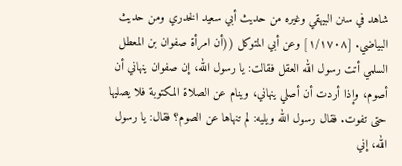شاهد في سنن البيهقي وغيره من حديث أبي سعيد الخدري ومن حديث البياضي. [١/١٧٠٨] وعن أبي المتوكل ((أن امرأة صفوان بن المعطل السلمي أتت رسول الله العقل فقالت: يا رسول الله، إن صفوان ينهاني أن أصوم، وإذا أردت أن أصلي ينهاني، وينام عن الصلاة المكتوبة فلا يصليها حتى تفوت. فقال رسول الله ويليه: لم تنهاها عن الصوم؟ فقال: يا رسول الله، إني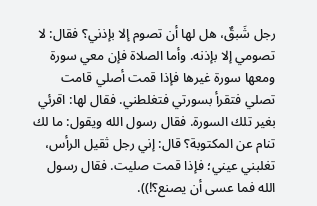رجل شَبقٌ، هل لها أن تصوم إلا بإذني؟ فقال: لا تصومي إلا بإذنه. وأما الصلاة فإن معي سورة ومعها سورة غيرها فإذا قمت أصلي قامت تصلي فتقرأ بسورتي فتغلطني. فقال لها: اقرئي بغير تلك السورة. فقال رسول الله ويقول: ما لك تنام عن المكتوبة؟ قال: إني رجل ثقيل الرأس، تغلبني عيني؛ فإذا قمت صليت. فقال رسول الله فما عسى أن يصنع؟!)).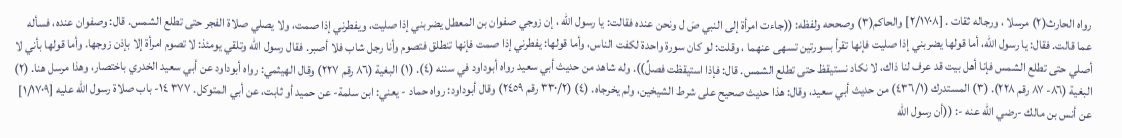رواه الحارث(٢) مرسلا ، ورجاله ثقات . [٢/١٧٠٨] والحاكم(٣) وصححه ولفظه: ((جاءت امرأة إلى النبي صَ ل ونحن عنده فقالت: يا رسول الله ، إن زوجي صفوان بن المعطل يضربني إذا صليت، ويفطرني إذا صمت، ولا يصلي صلاة الفجر حتى تطلع الشمس. قال: وصفوان عنده، فسأله عما قالت. فقال: يا رسول الله، أما قولها يضربني إذا صليت فإنها تقرأ بسورتين تسهى عنهما ، وقلت: لو كان سورة واحدة لكفت الناس، وأما قولها: يفطرني إذا صمت فإنها تنطلق فتصوم وأنا رجل شاب فلا أصبر. فقال رسول الله وتلقي يومئذ: لا تصوم امرأة إلا بإذن زوجها. وأما قولها بأني لا أصلي حتى تطلع الشمس فإنا أهل بيت قد عرف لنا ذاك، لا نكاد نستيقظ حتى تطلع الشمس. قال: فإذا استيقظت فصلِّ)). وله شاهد من حديث أبي سعيد رواه أبوداود في سننه (٤). (١) البغية (٨٦ رقم ٢٢٧) وقال الهيثمي: رواه أبوداود عن أبي سعيد الخدري باختصار، وهذا مرسل هنا. (٢) البغية (٨٦- ٨٧ رقم ٢٢٨). (٣) المستدرك (٤٣٦/١) من حديث أبي سعيد، وقال: هذا حديث صحيح على شرط الشيخين، ولم يخرجاه. (٤) (٣٣٠/٢ رقم ٢٤٥٩) وقال أبوداود: رواه حماد - يعني: ابن سلمة- عن حميد أو ثابت، عن أبي المتوكل. ٣٧٧ ١٤- باب صلاة رسول اللّه عليه [١/١٧٠٩] عن أنس بن مالك -رضي الله عنه -: ((أن رسول الله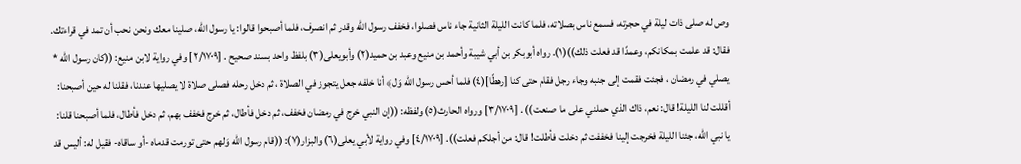وص له صلى ذات ليلة في حجرته، فسمع ناس بصلاته، فلما كانت الليلة الثانية جاء ناس فصلوا، فخفف رسول الله وقدر ثم انصرف، فلما أصبحوا قالوا: يا رسول الله، صلينا معك ونحن نحب أن تمد في قراءتك. فقال: قد علمت بمكانكم، وعمدًا قد فعلت ذلك))(١). رواه أبوبكر بن أبي شيبة وأحمد بن منيع وعبد بن حميد(٢) وأبويعلى(٣) بلفظ واحد بسند صحيح . [٢/١٧٠٩] وفي رواية لابن منيع: ((كان رسول الله * يصلي في رمضان ، فجئت فقمت إلى جنبه وجاء رجل فقام حتى كنا [رهطًا](٤) فلما أحس رسول الله وَل﴾ أنا خلفه جعل يتجوز في الصلاة ، ثم دخل رحله فصلى صلاة لا يصليها عندنا، فقلنا له حين أصبحنا: أقللت لنا الليلة! قال: نعم، ذاك الذي حملني على ما صنعت)) . [٣/١٧٠٩] ورواه الحارث(٥) ولفظه: ((إن النبي خرج في رمضان فخفف، ثم دخل فأطال، ثم خرج فخفف بهم، ثم دخل فأطال، فلما أصبحنا قلنا: يا نبي الله، جئنا الليلة فخرجت إلينا فخففت ثم دخلت فأطلت! قال: من أجلكم فعلت)). [٤/١٧٠٩] وفي رواية لأبي يعلى(٦) والبزار(٧): ((قام رسول الله وَلهم حتى تورمت قدماه -أو ساقاه- فقيل له: أليس قد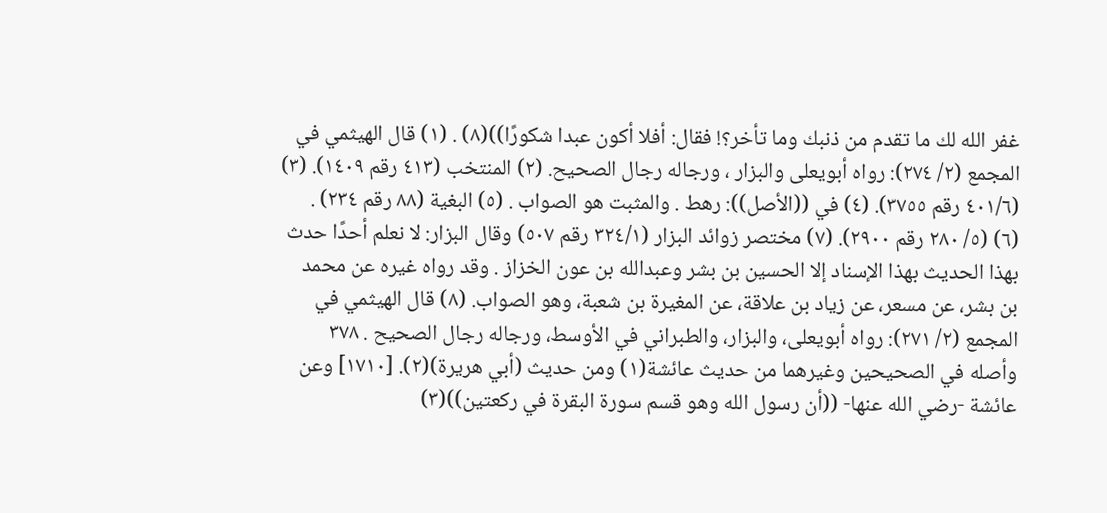غفر الله لك ما تقدم من ذنبك وما تأخر؟! فقال: أفلا أكون عبدا شكورًا))(٨) . (١) قال الهيثمي في المجمع (٢/ ٢٧٤): رواه أبويعلى والبزار ، ورجاله رجال الصحيح. (٢) المنتخب (٤١٣ رقم ١٤٠٩). (٣) (٤٠١/٦ رقم ٣٧٥٥). (٤) في ((الأصل)): رهط . والمثبت هو الصواب . (٥) البغية (٨٨ رقم ٢٣٤) . (٦) (٥/ ٢٨٠ رقم ٢٩٠٠). (٧) مختصر زوائد البزار (٣٢٤/١ رقم ٥٠٧) وقال البزار: لا نعلم أحدًا حدث بهذا الحديث بهذا الإسناد إلا الحسين بن بشر وعبدالله بن عون الخزاز . وقد رواه غيره عن محمد بن بشر، عن مسعر، عن زياد بن علاقة، عن المغيرة بن شعبة، وهو الصواب. (٨) قال الهيثمي في المجمع (٢/ ٢٧١): رواه أبويعلى، والبزار، والطبراني في الأوسط، ورجاله رجال الصحيح . ٣٧٨ وأصله في الصحيحين وغيرهما من حديث عائشة(١) ومن حديث (أبي هريرة)(٢). [١٧١٠] وعن عائشة -رضي الله عنها- ((أن رسول الله وهو قسم سورة البقرة في ركعتين))(٣)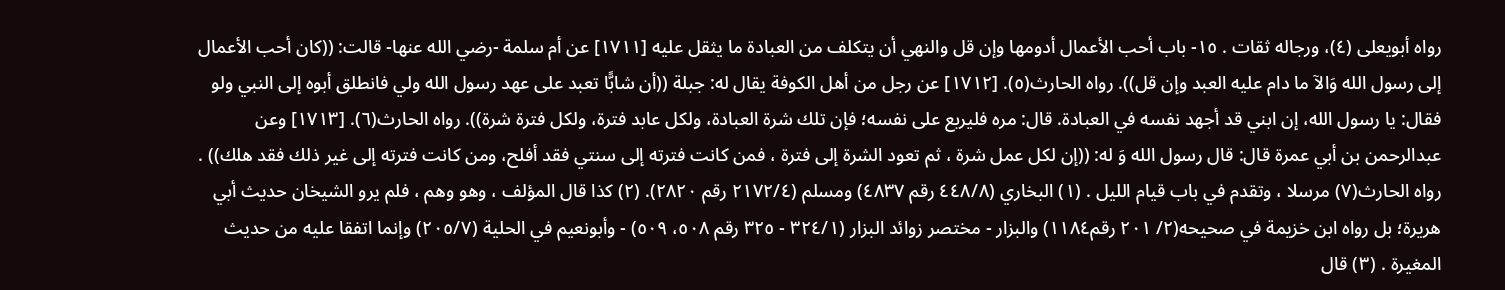رواه أبويعلى (٤)، ورجاله ثقات . ١٥- باب أحب الأعمال أدومها وإن قل والنهي أن يتكلف من العبادة ما يثقل عليه [١٧١١] عن أم سلمة -رضي الله عنها- قالت: ((كان أحب الأعمال إلى رسول الله وَالآ ما دام عليه العبد وإن قل)). رواه الحارث(٥). [١٧١٢] عن رجل من أهل الكوفة يقال له: جبلة ((أن شابًّا تعبد على عهد رسول الله ولي فانطلق أبوه إلى النبي ولو فقال: يا رسول الله، إن ابني قد أجهد نفسه في العبادة. قال: مره فليربع على نفسه؛ فإن تلك شرة العبادة، ولكل عابد فترة، ولكل فترة شرة)). رواه الحارث(٦). [١٧١٣] وعن عبدالرحمن بن أبي عمرة قال: قال رسول الله وَ له: ((إن لكل عمل شرة ، ثم تعود الشرة إلى فترة ، فمن كانت فترته إلى سنتي فقد أفلح، ومن كانت فترته إلى غير ذلك فقد هلك)) . رواه الحارث(٧) مرسلا ، وتقدم في باب قيام الليل . (١) البخاري (٤٤٨/٨ رقم ٤٨٣٧) ومسلم (٢١٧٢/٤ رقم ٢٨٢٠). (٢) كذا قال المؤلف ، وهو وهم ، فلم يرو الشيخان حديث أبي هريرة؛ بل رواه ابن خزيمة في صحيحه(٢/ ٢٠١ رقم١١٨٤) والبزار - مختصر زوائد البزار (٣٢٤/١ - ٣٢٥ رقم ٥٠٨، ٥٠٩) - وأبونعيم في الحلية (٢٠٥/٧) وإنما اتفقا عليه من حديث المغيرة . (٣) قال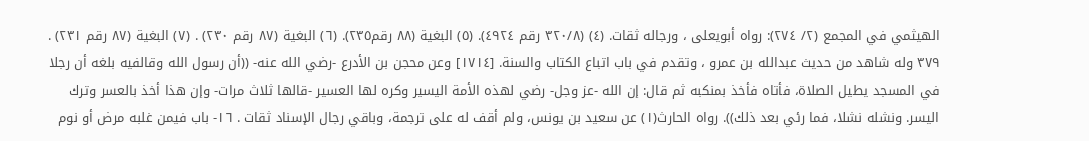الهيثمي في المجمع (٢/ ٢٧٤): رواه أبويعلى ، ورجاله ثقات. (٤) (٣٢٠/٨ رقم ٤٩٢٤). (٥) البغية (٨٨ رقم٢٣٥). (٦) البغية (٨٧ رقم ٢٣٠) . (٧) البغية (٨٧ رقم ٢٣١) . ٣٧٩ وله شاهد من حديث عبدالله بن عمرو ، وتقدم في باب اتباع الكتاب والسنة. [١٧١٤] وعن محجن بن الأدرع -رضي الله عنه- ((أن رسول الله وقالفيه بلغه أن رجلا في المسجد يطيل الصلاة، فأتاه فأخذ بمنكبه ثم قال: إن الله -عز وجل- رضي لهذه الأمة اليسير وكره لها العسير -قالها ثلاث مرات- وإن هذا أخذ بالعسر وترك اليسر. ونشله نشلا، فما رئي بعد ذلك)). رواه الحارث(١) عن سعيد بن يونس، ولم أقف له على ترجمة، وباقي رجال الإسناد ثقات . ١٦- باب فيمن غلبه مرض أو نوم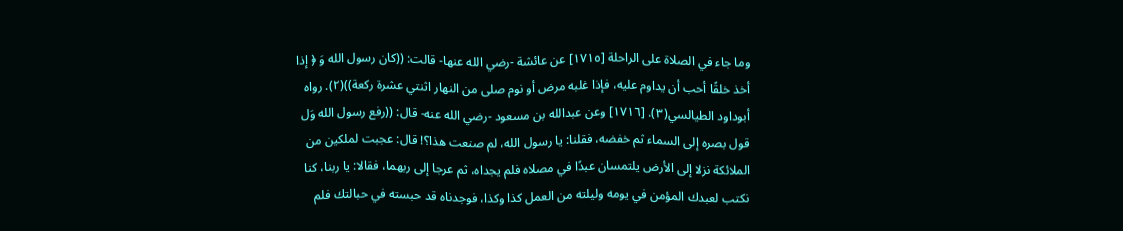وما جاء في الصلاة على الراحلة [١٧١٥] عن عائشة -رضي الله عنها- قالت: ((كان رسول الله وَ ﴿ إذا أخذ خلقًا أحب أن يداوم عليه، فإذا غلبه مرض أو نوم صلى من النهار اثنتي عشرة ركعة))(٢). رواه أبوداود الطيالسي(٣). [١٧١٦] وعن عبدالله بن مسعود -رضي الله عنه- قال: ((رفع رسول الله وَل قول بصره إلى السماء ثم خفضه، فقلنا: يا رسول الله، لم صنعت هذا؟! قال: عجبت لملكين من الملائكة نزلا إلى الأرض يلتمسان عبدًا في مصلاه فلم يجداه، ثم عرجا إلى ربهما، فقالا: يا ربنا، كنا نكتب لعبدك المؤمن في يومه وليلته من العمل كذا وكذا، فوجدناه قد حبسته في حبالتك فلم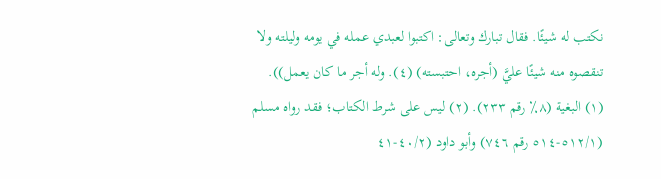نكتب له شيئًا. فقال تبارك وتعالى: اكتبوا لعبدي عمله في يومه وليلته ولا تنقصوه منه شيئًا عليَّ (أجره، احتبسته) (٤). وله أجر ما كان يعمل)). (١) البغية (٨٪ رقم ٢٣٣). (٢) ليس على شرط الكتاب؛ فقد رواه مسلم (٥١٢/١-٥١٤ رقم ٧٤٦) وأبو داود (٤٠/٢-٤١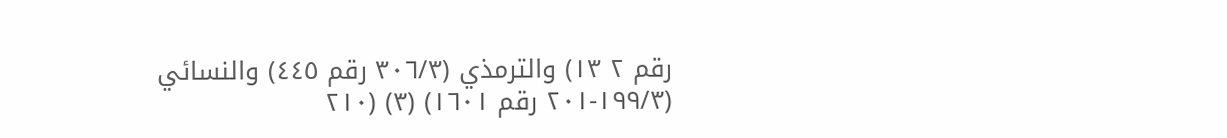رقم ٢ ١٣) والترمذي (٣٠٦/٣ رقم ٤٤٥) والنسائي (١٩٩/٣-٢٠١ رقم ١٦٠١) (٣) (٢١٠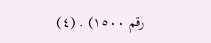رقم ١٥٠٠) . (٤)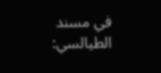في مسند الطيالسي: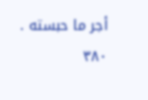أجر ما حبسته . ٣٨٠